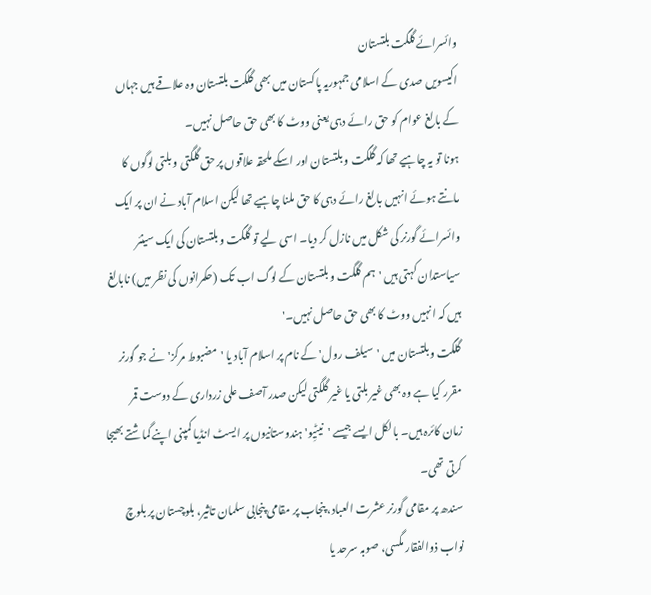وائسرائے گلگت بلتستان
اکیسویں صدی کے اسلامی جمہوریہ پاکستان میں بھی گلگت بلتستان وہ علاقے ہیں جہاں کے بالغ عوام کو حق رائے دہی یعنی ووٹ کا بھی حق حاصل نہیں۔
ہونا تو یہ چاہیے تھا کہ گلگت و بلتستان اور اسکے ملحقہ علاقوں پر حق گلگتی و بلتی لوگوں کا مانتے ہوئے انہیں بالغ رائے دہی کا حق ملنا چاہیے تھا لیکن اسلام آباد نے ان پر ایک وائسرائے گورنر کی شکل میں نازل کر دیا۔ اسی لیے تو گلگت و بلتستان کی ایک سینئر سیاستدان کہتی ہیں 'ہم گلگت و بلتستان کے لوگ اب تک (حکمرانوں کی نظر میں) نابالغ ہیں کہ انہیں ووٹ کا بھی حق حاصل نہیں۔'
گلگت وبلتستان میں 'سیلف رول' کے نام پر اسلام آباد یا 'مضبوط مرکز' نے جو گورنر مقرر کیا ہے وہ بھی غیر بلتی یا غیر گلگتی لیکن صدر آصف علی زرداری کے دوست قمر زمان کائرہ ہیں۔ بالکل ایسے جیسے 'نیٹیِو' ہندوستانیوں پر ایسٹ انڈیا کمپنی اپنے گماشتے بھیجا کرتی تھی۔
سندھ پر مقامی گورنر عشرت العباد، پنجاب پر مقامی پنجابی سلمان تاثیر، بلوچستان پر بلوچ نواب ذوالفقار مگسی، صوبہ سرحد یا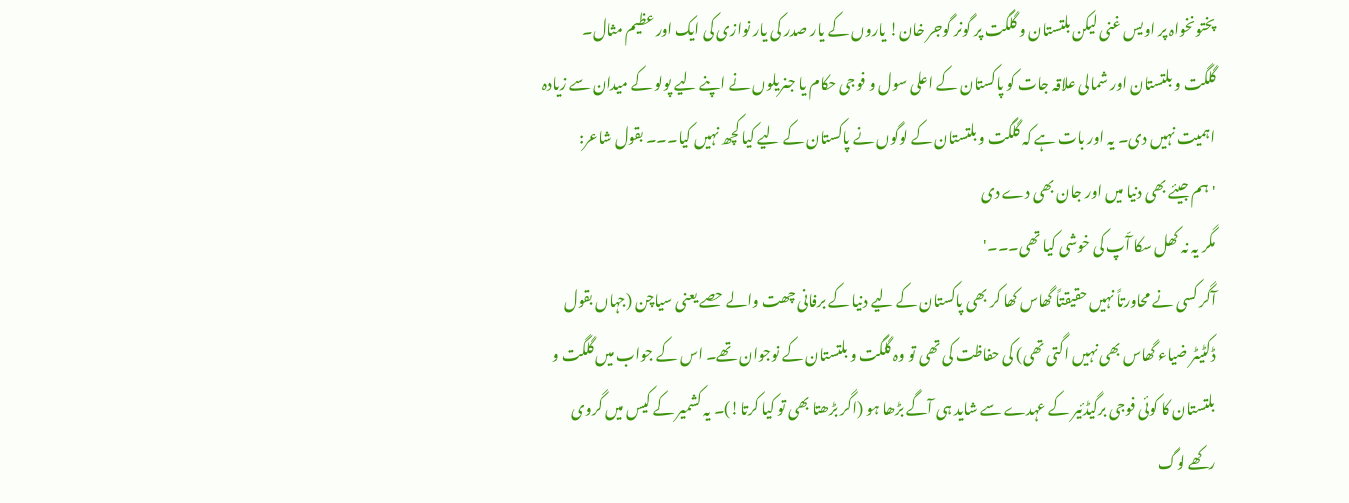پختونخواہ پر اویس غنی لیکن بلتستان و گلگت پر گونر گوجر خان! یاروں کے یار صدر کی یار نوازی کی ایک اور عظیم مثال۔
گلگت و بلتستان اور شمالی علاقہ جات کو پاکستان کے اعلی سول و فوجی حکام یا جنریلوں نے اپنے لیے پولو کے میدان سے زیادہ اہمیت نہیں دی۔ یہ اور بات ہے کہ گلگت و بلتستان کے لوگوں نے پاکستان کے لیے کیا کچھ نہیں کیا۔۔۔ بقول شاعر:
'ہم جیئے بھی دنیا میں اور جان بھی دے دی
مگر یہ نہ کھل سکا آّپ کی خوشی کیا تھی۔۔۔'
آگر کسی نے محاورتاً نہیں حقیقتاً گھاس کھا کر بھی پاکستان کے لیے دنیا کے برفانی چھت والے حصے یعنی سیاچن (جہاں بقول ڈکٹیٹر ضیاء گھاس بھی نہیں اگتی تھی) کی حفاظت کی تھی تو وہ گلگت و بلتستان کے نوجوان تھے۔ اس کے جواب میں گلگت و بلتستان کا کوئی فوجی برگیڈئير کے عہدے سے شاید ہی آگے بڑھا ہو (اگر بڑھتا بھی تو کیا کرتا!)۔ یہ کشمیر کے کیس میں گروی رکھے لوگ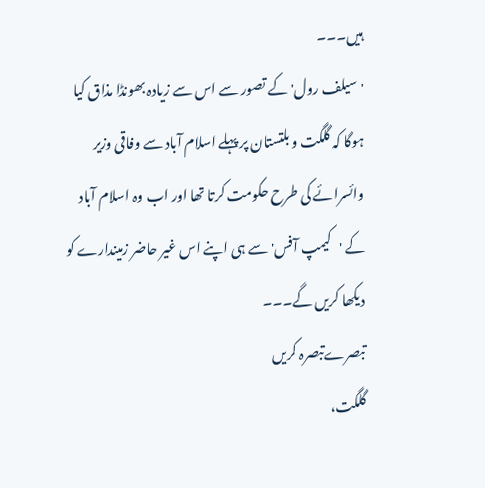ہیں۔۔۔
'سیلف رول' کے تصور سے اس سے زیادہ بھونڈا مذاق کیا ہوگا کہ گلگت و بلتستان پر پہلے اسلام آباد سے وفاقی وزیر وائسرائے کی طرح حکومت کرتا تھا اور اب وہ اسلام آباد کے 'کیمپ آفس' سے ہی اپنے اس غیر حاضر زمیندارے کو دیکھا کریں گے۔۔۔
تبصرےتبصرہ کریں
گلگت،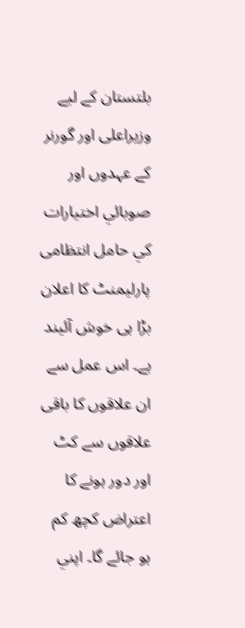بلتستان کے ليے وزيراعلی اور گورنر کے عہدوں اور صوبائي اختيارات کي حامل انتظامی پارليمنٹ کا اعلان بڑا ہی خوش آئيند ہے۔ اس عمل سے ان علاقوں کا باقی علاقوں سے کٹ اور دور ہونے کا اعتراض کچھ کم ہو جائے گا۔ اپني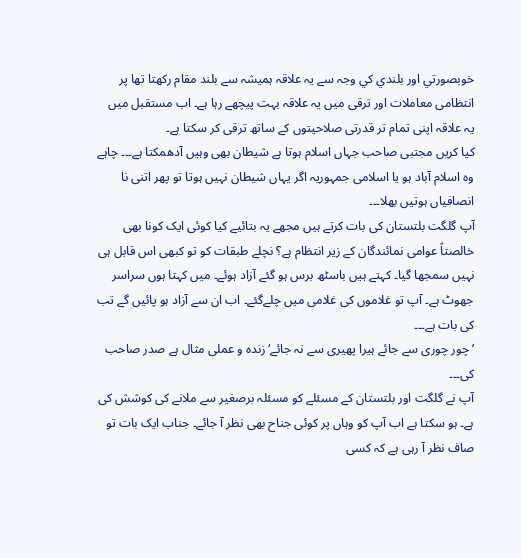خوبصورتي اور بلندي کي وجہ سے يہ علاقہ ہميشہ سے بلند مقام رکھتا تھا پر انتظامی معاملات اور ترقی میں يہ علاقہ بہت پيچھے رہا ہے۔ اب مستقبل ميں يہ علاقہ اپنی تمام تر قدرتی صلاحيتوں کے ساتھ ترقی کر سکتا ہے۔
کيا کريں مجتبی صاحب جہاں اسلام ہوتا ہے شيطان بھی وہيں آدھمکتا ہے۔۔۔ چاہے وہ اسلام آباد ہو يا اسلامی جمہوريہ اگر يہاں شيطان نہيں ہوتا تو پھر اتنی نا انصافياں ہوتيں بھلا۔۔۔
آپ گلگت بلتستان کی بات کرتے ہيں مجھے يہ بتائیے کيا کوئی ايک کونا بھی خالصتاً عوامی نمائندگان کے زير انتظام ہے؟ نچلے طبقات کو تو کبھی اس قابل ہی نہيں سمجھا گيا۔ کہتے ہيں باسٹھ برس ہو گئے آزاد ہوئے۔ ميں کہتا ہوں سراسر جھوٹ ہے۔ آپ تو غلاموں کی غلامی ميں چلےگئے۔ اب ان سے آزاد ہو پائيں گے تب کی بات ہے۔۔۔
’چور چوری سے جائے ہيرا پھيری سے نہ جائے‘ زندہ و عملی مثال ہے صدر صاحب کی۔۔۔
آپ نے گلگت اور بلتستان کے مسئلے کو مسئلہ برصغير سے ملانے کی کوشش کی ہے۔ ہو سکتا ہے اب آپ کو وہاں پر کوئی جناح بھی نظر آ جائے۔ جناب ايک بات تو صاف نظر آ رہی ہے کہ کسی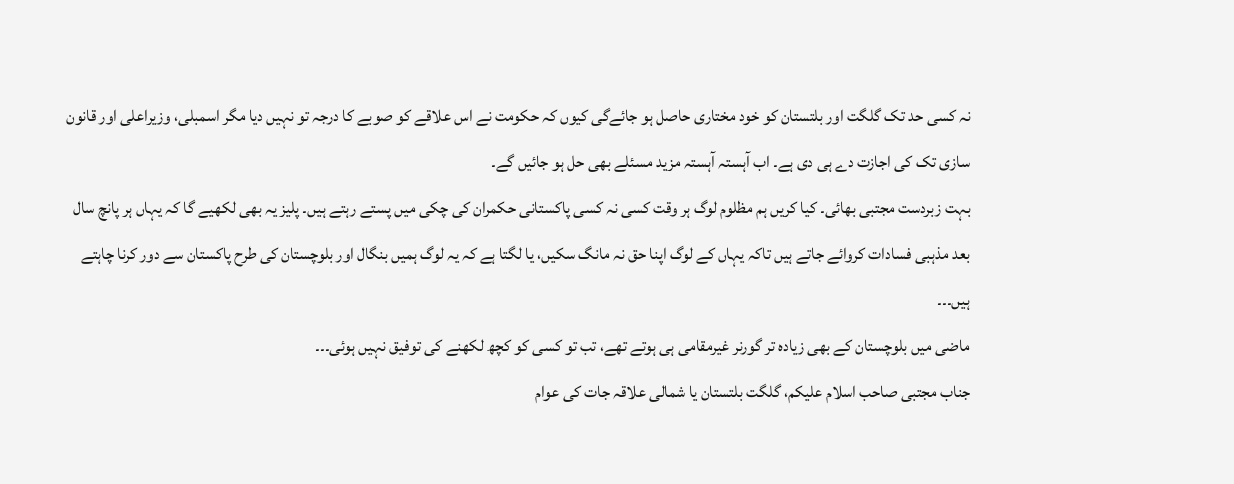نہ کسی حد تک گلگت اور بلتستان کو خود مختاری حاصل ہو جائےگی کيوں کہ حکومت نے اس علاقے کو صوبے کا درجہ تو نہیں ديا مگر اسمبلی، وزيراعلی اور قانون سازی تک کی اجازت دے ہی دی ہے۔ اب آہستہ آہستہ مزيد مسئلے بھی حل ہو جائيں گے۔
بہت زبردست مجتبی بھائی۔ کیا کریں ہم مظلوم لوگ ہر وقت کسی نہ کسی پاکستانی حکمران کی چکی میں پستے رہتے ہیں۔ پلیز یہ بھی لکھیے گا کہ یہاں ہر پانچ سال بعد مذہبی فسادات کروائے جاتے ہیں تاکہ یہاں کے لوگ اپنا حق نہ مانگ سکیں، یا لگتا ہے کہ یہ لوگ ہمیں بنگال اور بلوچستان کی طرح پاکستان سے دور کرنا چاہتے ہیں۔۔۔
ماضی ميں بلوچستان کے بھی زيادہ تر گورنر غيرمقامی ہی ہوتے تھے، تب تو کسی کو کچھ لکھنے کی توفيق نہيں ہوئی۔۔۔
جناب مجتبی صاحب اسلام عليکم، گلگت بلتستان يا شمالی علاقہ جات کی عوام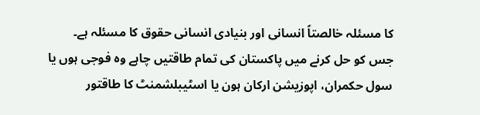کا مسئلہ خالصتاً انسانی اور بنيادی انسانی حقوق کا مسئلہ ہے۔ جس کو حل کرنے میں پاکستان کی تمام طاقتيں چاہے وہ فوجی ہوں يا سول حکمران، اپوزيشن ارکان ہون يا اسٹيبلشمنٹ کا طاقتور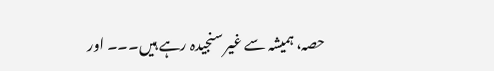حصہ، ہميشہ سے غير سنجيدہ رہے ہيں۔۔۔ اور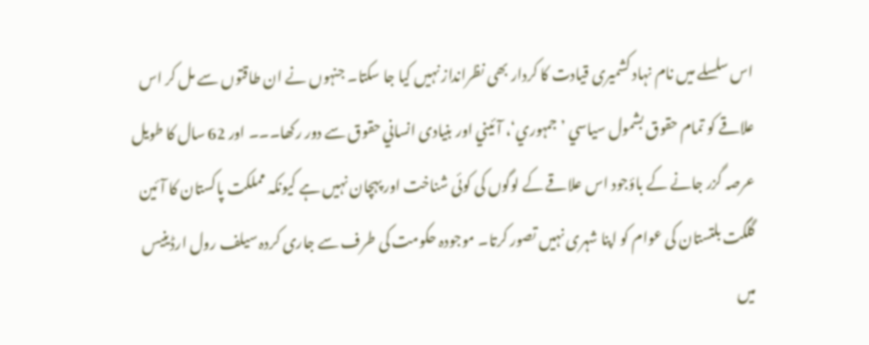اس سلسلے ميں نام نہاد کشميری قيادت کا کردار بھی نظرانداز نہیں کيا جا سکتا۔ جنہوں نے ان طاقتوں سے مل کر اس علاقے کو تمام حقوق بشمول سياسي ’جمہوري‘، آئيني اور بنيادی انساني حقوق سے دور رکھا۔۔۔ اور 62 سال کا طويل عرصہ گزر جانے کے باؤجود اس علاقے کے لوگوں کی کوئی شناخت اور پہچان نہيں ہے کيونکہ مملکت پاکستان کا آئين گلگت بلتستان کی عوام کو اپنا شہری نہيں تصور کرتا۔ موجودہ حکومت کی طرف سے جاری کردہ سيلف رول ارڈينيس ميں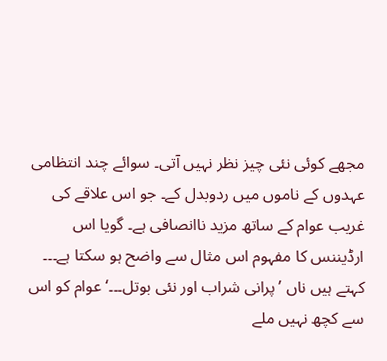مجھے کوئی نئی چيز نظر نہيں آتی۔ سوائے چند انتظامی عہدوں کے ناموں ميں ردوبدل کے۔ جو اس علاقے کی غريب عوام کے ساتھ مزيد ناانصافی ہے۔ گويا اس ارڈيننس کا مفہوم اس مثال سے واضح ہو سکتا ہے۔۔۔ کہتے ہیں ناں ’پرانی شراب اور نئی بوتل۔۔۔‘ عوام کو اس سے کچھ نہيں ملے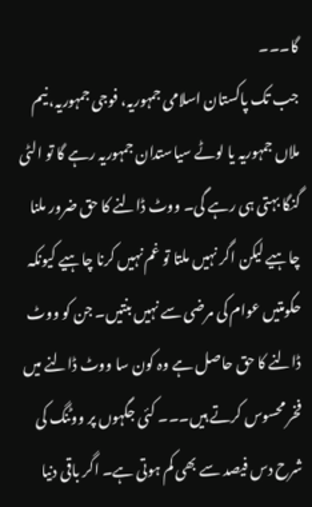گا۔۔۔
جب تک پاکستان اسلامی جمہوريہ، فوجی جمہوريہ، نيم ملاں جمہوريہ يا لوٹے سياستدان جمہوريہ رہے گا تو الٹی گنگا بہتی ہی رہے گی۔ ووٹ ڈالنے کا حق ضرور ملنا چاہيے ليکن اگر نہيں ملتا تو غم نہيں کرنا چاہيے کيونکہ حکومتيں عوام کی مرضی سے نہيں بنتيں۔ جن کو ووٹ ڈالنے کا حق حاصل ہے وہ کون سا ووٹ ڈالنے ميں فخر محسوس کرتے ہيں۔۔۔ کئی جگہوں پر ووٹنگ کی شرح دس فيصد سے بھی کم ہوتی ہے۔ اگر باقی دنيا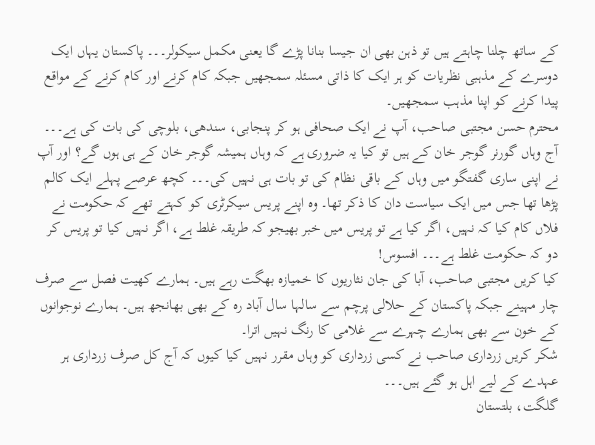کے ساتھ چلنا چاہتے ہيں تو ذہن بھی ان جيسا بنانا پڑے گا يعنی مکمل سيکولر۔۔۔ پاکستان يہاں ايک دوسرے کے مذہبی نظريات کو ہر ايک کا ذاتی مسئلہ سمجھیں جبکہ کام کرنے اور کام کرنے کے مواقع پيدا کرنے کو اپنا مذہب سمجھیں۔
محترم حسن مجتبی صاحب، آپ نے ایک صحافی ہو کر پنجابی، سندھی، بلوچی کی بات کی ہے۔۔۔ آج وہاں گورنر گوجر خان کے ہیں تو کیا یہ ضروری ہے کہ وہاں ہمیشہ گوجر خان کے ہی ہوں گے؟ اور آپ نے اپنی ساری گفتگو میں وہاں کے باقی نظام کی تو بات ہی نہیں کی۔۔۔ کچھ عرصے پہلے ایک کالم پڑھا تھا جس میں ایک سیاست دان کا ذکر تھا۔ وہ اپنے پریس سیکرٹری کو کہتے تھے کہ حکومت نے فلاں کام کیا کہ نہیں، اگر کیا ہے تو پریس میں خبر بھیجو کہ طریقہ غلط ہے، اگر نہیں کیا تو پریس کر دو کہ حکومت غلط ہے۔۔۔ افسوس!
کیا کریں مجتبی صاحب، آبا کی جان نثاریوں کا خمیازہ بھگت رہے ہیں۔ ہمارے کھیت فصل سے صرف چار مہینے جبکہ پاکستان کے حلالی پرچم سے سالہا سال آباد رہ کے بھی بھانجھ ہیں۔ ہمارے نوجوانوں کے خون سے بھی ہمارے چہرے سے غلامی کا رنگ نہیں اترا۔
شکر کريں زرداری صاحب نے کسی زرداری کو وہاں مقرر نہیں کيا کيوں کہ آج کل صرف زرداری ہر عہدے کے لیے اہل ہو گئے ہیں۔۔۔
گلگت، بلتستان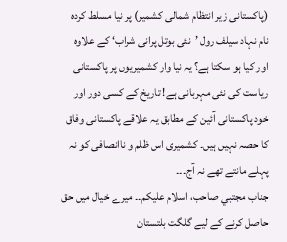(پاکستانی زیر انتظام شمالی کشمیر) پر نیا مسلط کردہ نام نہاد سیلف رول ’نئی بوتل پرانی شراب‘ کے علاوہ اور کیا ہو سکتا ہے؟ یہ نیا وار کشمیریوں پر پاکستانی ریاست کی نئی مہربانی ہے! تاریخ کے کسی دور اور خود پاکستانی آئین کے مطابق یہ علاقے پاکستانی وفاق کا حصہ نہیں ہیں۔ کشمیری اس ظلم و ناانصافی کو نہ پہلے مانتے تھے نہ آج۔۔۔
جناب مجتبي صاحب، اسلام عليکم۔۔ ميرے خيال ميں حق حاصل کرنے کے لیے گلگت بلتستان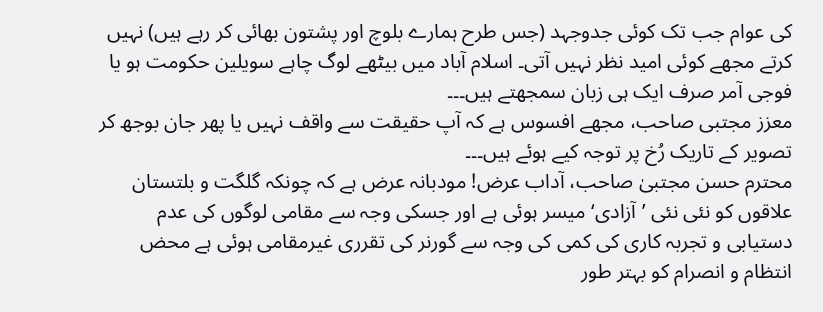کی عوام جب تک کوئی جدوجہد (جس طرح ہمارے بلوچ اور پشتون بھائی کر رہے ہیں) نہیں کرتے مجھے کوئی اميد نظر نہيں آتی۔ اسلام آباد ميں بيٹھے لوگ چاہے سويلين حکومت ہو يا فوجی آمر صرف ایک ہی زبان سمجھتے ہیں۔۔۔
معزز مجتبی صاحب، مجھے افسوس ہے کہ آپ حقیقت سے واقف نہیں یا پھر جان بوجھ کر تصویر کے تاریک رُخ پر توجہ کیے ہوئے ہیں۔۔۔
محترم حسن مجتبیٰ صاحب، آداب عرض! مودبانہ عرض ہے کہ چونکہ گلگت و بلتستان علاقوں کو نئی نئی ’آزادی‘ میسر ہوئی ہے اور جسکی وجہ سے مقامی لوگوں کی عدم دستیابی و تجربہ کاری کی کمی کی وجہ سے گورنر کی تقرری غیرمقامی ہوئی ہے محض انتظام و انصرام کو بہتر طور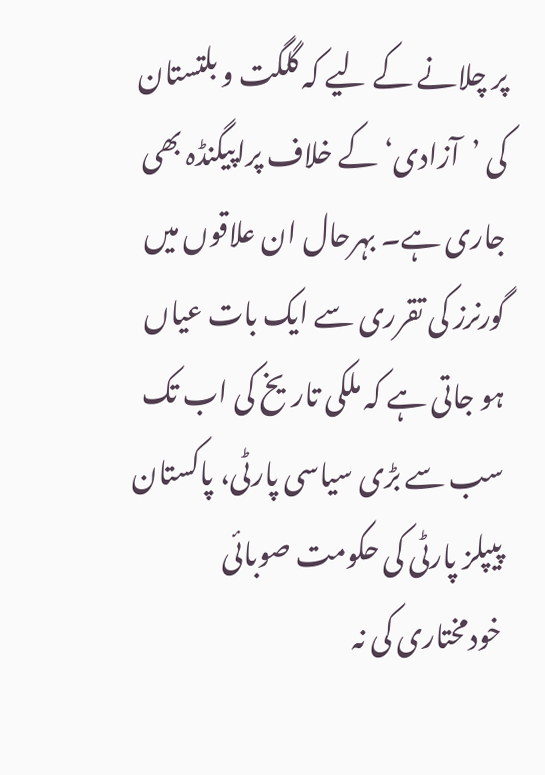پر چلانے کے لیے کہ گلگت و بلتستان کی ’آزادی‘ کے خلاف پراپیگنڈہ بھی جاری ہے۔ بہرحال ان علاقوں میں گورنرز کی تقرری سے ایک بات عیاں ہو جاتی ہے کہ ملکی تاریخ کی اب تک سب سے بڑی سیاسی پارٹی، پاکستان پیپلز پارٹی کی حکومت صوبائی خودمختاری کی نہ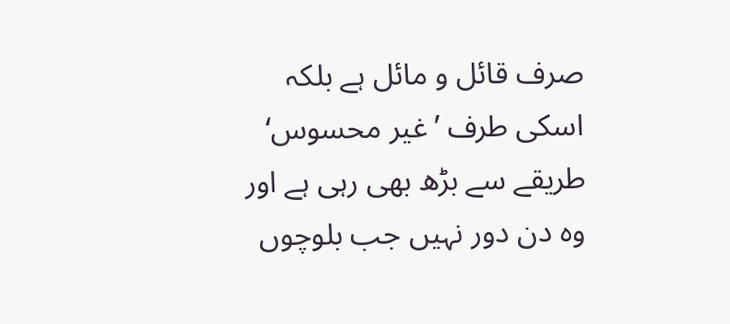صرف قائل و مائل ہے بلکہ اسکی طرف ’غیر محسوس‘ طریقے سے بڑھ بھی رہی ہے اور وہ دن دور نہیں جب بلوچوں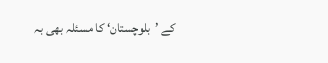کے ’بلوچستان‘ کا مسئلہ بھی بہ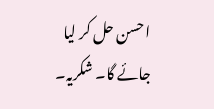احسن حل کر لیا جائے گا۔ شکریہ۔